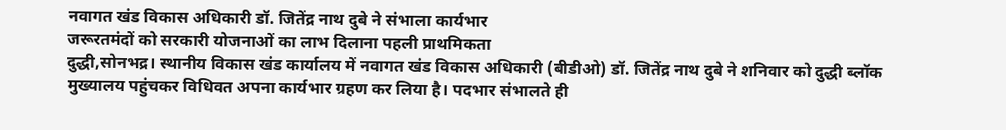नवागत खंड विकास अधिकारी डॉ. जितेंद्र नाथ दुबे ने संभाला कार्यभार
जरूरतमंदों को सरकारी योजनाओं का लाभ दिलाना पहली प्राथमिकता
दुद्धी,सोनभद्र। स्थानीय विकास खंड कार्यालय में नवागत खंड विकास अधिकारी (बीडीओ) डॉ. जितेंद्र नाथ दुबे ने शनिवार को दुद्धी ब्लॉक मुख्यालय पहुंचकर विधिवत अपना कार्यभार ग्रहण कर लिया है। पदभार संभालते ही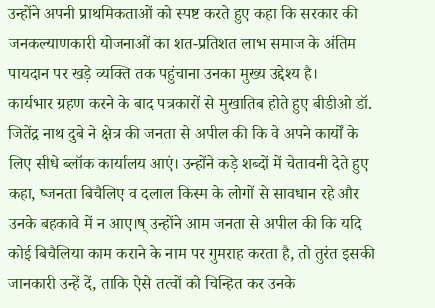उन्होंने अपनी प्राथमिकताओं को स्पष्ट करते हुए कहा कि सरकार की जनकल्याणकारी योजनाओं का शत-प्रतिशत लाभ समाज के अंतिम पायदान पर खड़े व्यक्ति तक पहुंचाना उनका मुख्य उद्देश्य है।
कार्यभार ग्रहण करने के बाद पत्रकारों से मुखातिब होते हुए बीडीओ डॉ. जितेंद्र नाथ दुबे ने क्षेत्र की जनता से अपील की कि वे अपने कार्यों के लिए सीधे ब्लॉक कार्यालय आएं। उन्होंने कड़े शब्दों में चेतावनी देते हुए कहा, ष्जनता बिचैलिए व दलाल किस्म के लोगों से सावधान रहे और उनके बहकावे में न आए।ष् उन्होंने आम जनता से अपील की कि यदि कोई बिचैलिया काम कराने के नाम पर गुमराह करता है, तो तुरंत इसकी जानकारी उन्हें दें, ताकि ऐसे तत्वों को चिन्हित कर उनके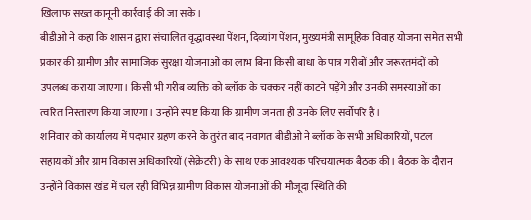खिलाफ सख्त कानूनी कार्रवाई की जा सके।
बीडीओ ने कहा कि शासन द्वारा संचालित वृद्धावस्था पेंशन, दिव्यांग पेंशन, मुख्यमंत्री सामूहिक विवाह योजना समेत सभी प्रकार की ग्रामीण और सामाजिक सुरक्षा योजनाओं का लाभ बिना किसी बाधा के पात्र गरीबों और जरूरतमंदों को उपलब्ध कराया जाएगा। किसी भी गरीब व्यक्ति को ब्लॉक के चक्कर नहीं काटने पड़ेंगे और उनकी समस्याओं का त्वरित निस्तारण किया जाएगा। उन्होंने स्पष्ट किया कि ग्रामीण जनता ही उनके लिए सर्वोपरि है।
शनिवार को कार्यालय में पदभार ग्रहण करने के तुरंत बाद नवागत बीडीओ ने ब्लॉक के सभी अधिकारियों, पटल सहायकों और ग्राम विकास अधिकारियों (सेक्रेटरी) के साथ एक आवश्यक परिचयात्मक बैठक की। बैठक के दौरान उन्होंने विकास खंड में चल रही विभिन्न ग्रामीण विकास योजनाओं की मौजूदा स्थिति की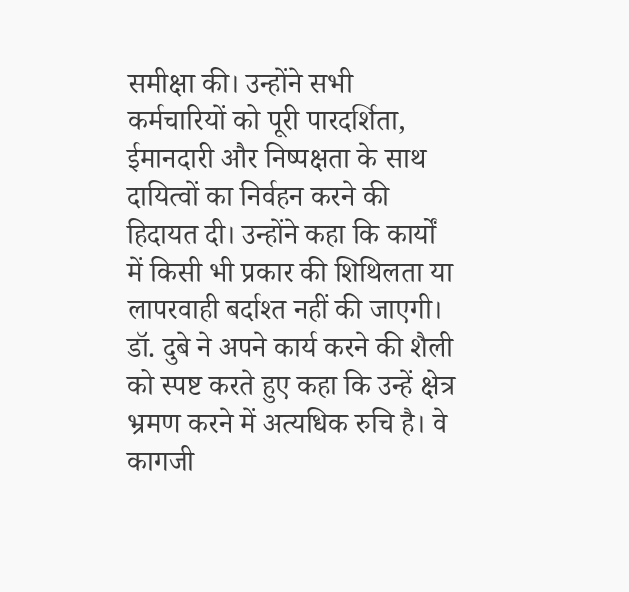समीक्षा की। उन्होंने सभी कर्मचारियों को पूरी पारदर्शिता, ईमानदारी और निष्पक्षता के साथ दायित्वों का निर्वहन करने की हिदायत दी। उन्होंने कहा कि कार्यों में किसी भी प्रकार की शिथिलता या लापरवाही बर्दाश्त नहीं की जाएगी।
डॉ. दुबे ने अपने कार्य करने की शैली को स्पष्ट करते हुए कहा कि उन्हें क्षेत्र भ्रमण करने में अत्यधिक रुचि है। वे कागजी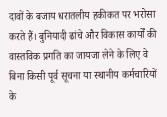दावों के बजाय धरातलीय हकीकत पर भरोसा करते हैं। बुनियादी ढांचे और विकास कार्यों की वास्तविक प्रगति का जायजा लेने के लिए वे बिना किसी पूर्व सूचना या स्थानीय कर्मचारियों के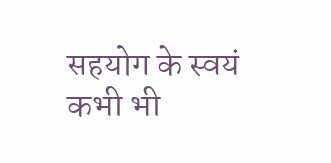सहयोग के स्वयं कभी भी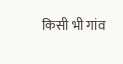किसी भी गांव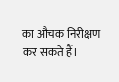का औचक निरीक्षण कर सकते हैं।